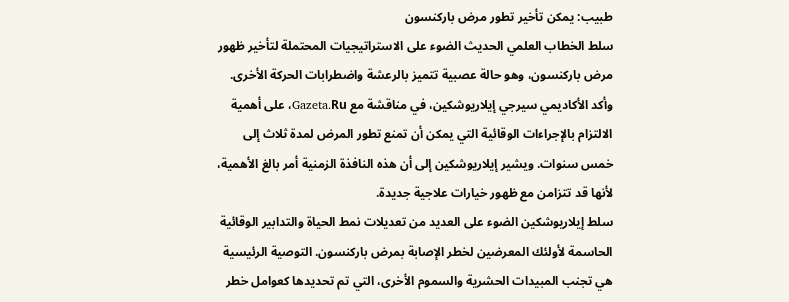طبيب: يمكن تأخير تطور مرض باركنسون
سلط الخطاب العلمي الحديث الضوء على الاستراتيجيات المحتملة لتأخير ظهور مرض باركنسون، وهو حالة عصبية تتميز بالرعشة واضطرابات الحركة الأخرى. وأكد الأكاديمي سيرجي إيلاريوشكين، في مناقشة مع Gazeta.Ru، على أهمية الالتزام بالإجراءات الوقائية التي يمكن أن تمنع تطور المرض لمدة ثلاث إلى خمس سنوات. ويشير إيلاريوشكين إلى أن هذه النافذة الزمنية أمر بالغ الأهمية، لأنها قد تتزامن مع ظهور خيارات علاجية جديدة.
سلط إيلاريوشكين الضوء على العديد من تعديلات نمط الحياة والتدابير الوقائية الحاسمة لأولئك المعرضين لخطر الإصابة بمرض باركنسون. التوصية الرئيسية هي تجنب المبيدات الحشرية والسموم الأخرى، التي تم تحديدها كعوامل خطر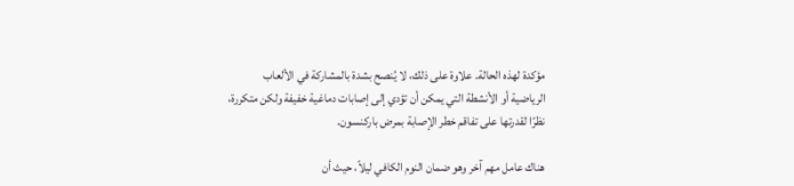مؤكدة لهذه الحالة. علاوة على ذلك، لا يُنصح بشدة بالمشاركة في الألعاب الرياضية أو الأنشطة التي يمكن أن تؤدي إلى إصابات دماغية خفيفة ولكن متكررة، نظرًا لقدرتها على تفاقم خطر الإصابة بمرض باركنسون.

هناك عامل مهم آخر وهو ضمان النوم الكافي ليلاً، حيث أن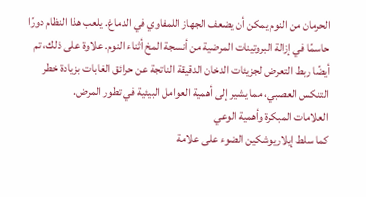الحرمان من النوم يمكن أن يضعف الجهاز اللمفاوي في الدماغ. يلعب هذا النظام دورًا حاسمًا في إزالة البروتينات المرضية من أنسجة المخ أثناء النوم. علاوة على ذلك، تم أيضًا ربط التعرض لجزيئات الدخان الدقيقة الناتجة عن حرائق الغابات بزيادة خطر التنكس العصبي، مما يشير إلى أهمية العوامل البيئية في تطور المرض.
العلامات المبكرة وأهمية الوعي
كما سلط إيلاريوشكين الضوء على علامة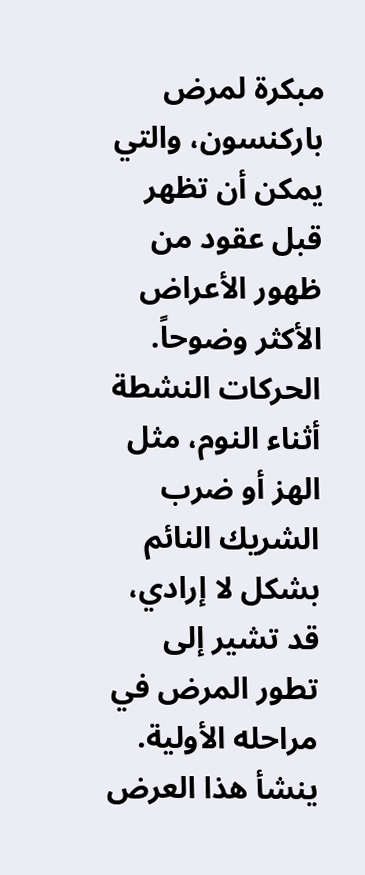مبكرة لمرض باركنسون، والتي يمكن أن تظهر قبل عقود من ظهور الأعراض الأكثر وضوحاً. الحركات النشطة أثناء النوم، مثل الهز أو ضرب الشريك النائم بشكل لا إرادي، قد تشير إلى تطور المرض في مراحله الأولية. ينشأ هذا العرض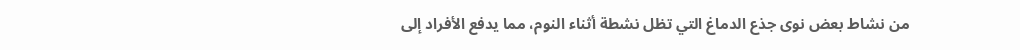من نشاط بعض نوى جذع الدماغ التي تظل نشطة أثناء النوم، مما يدفع الأفراد إلى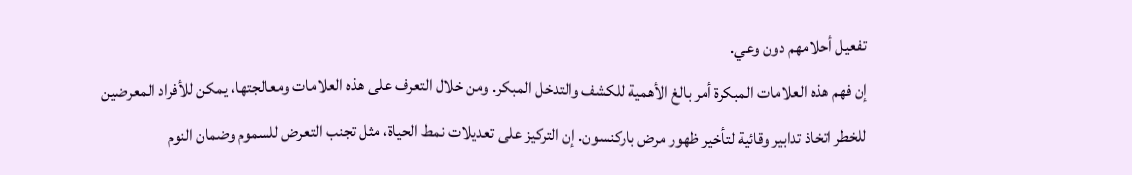تفعيل أحلامهم دون وعي.
إن فهم هذه العلامات المبكرة أمر بالغ الأهمية للكشف والتدخل المبكر. ومن خلال التعرف على هذه العلامات ومعالجتها، يمكن للأفراد المعرضين للخطر اتخاذ تدابير وقائية لتأخير ظهور مرض باركنسون. إن التركيز على تعديلات نمط الحياة، مثل تجنب التعرض للسموم وضمان النوم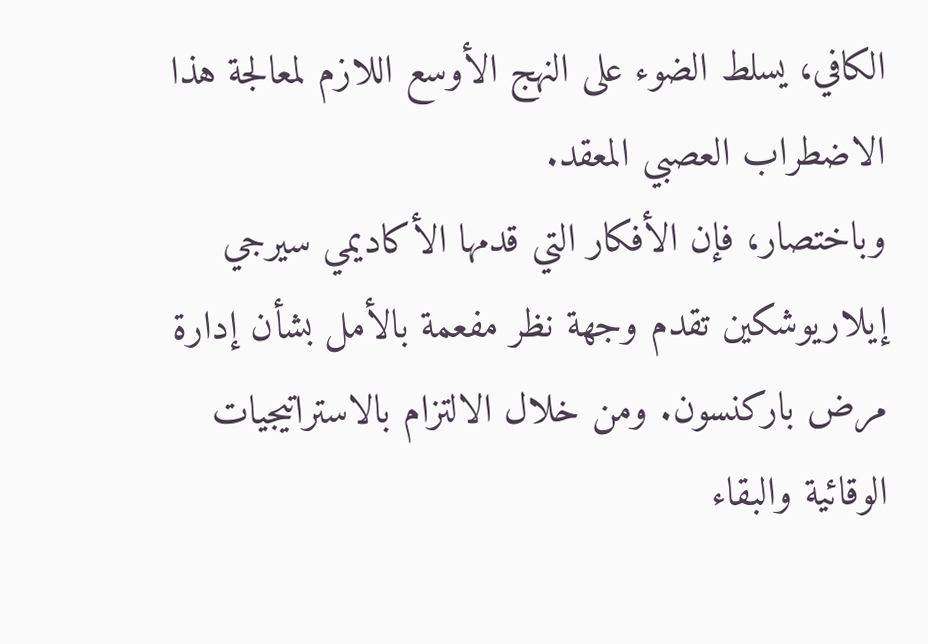الكافي، يسلط الضوء على النهج الأوسع اللازم لمعالجة هذا الاضطراب العصبي المعقد.
وباختصار، فإن الأفكار التي قدمها الأكاديمي سيرجي إيلاريوشكين تقدم وجهة نظر مفعمة بالأمل بشأن إدارة مرض باركنسون. ومن خلال الالتزام بالاستراتيجيات الوقائية والبقاء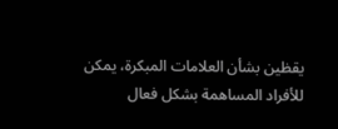يقظين بشأن العلامات المبكرة، يمكن للأفراد المساهمة بشكل فعال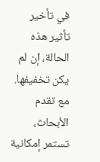في تأخير تأثير هذه الحالة، إن لم يكن تخفيفها. مع تقدم الأبحاث، تستمر إمكانية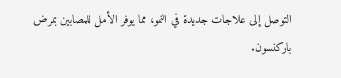التوصل إلى علاجات جديدة في النمو، مما يوفر الأمل للمصابين بمرض باركنسون.